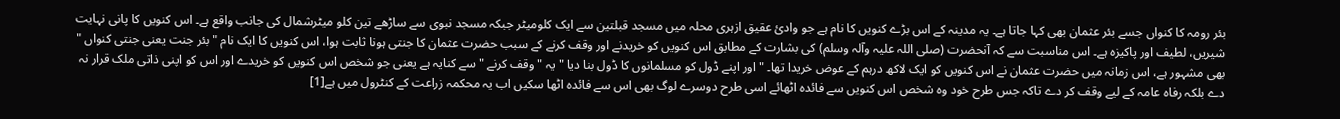بئر رومہ کا کنواں جسے بئر عثمان بھی کہا جاتا ہے۔ یہ مدینہ کے اس بڑے کنویں کا نام ہے جو وادئ عقیق ازہری محلہ میں مسجد قبلتین سے ایک کلومیٹر جبکہ مسجد نبوی سے ساڑھے تین کلو میٹرشمال کی جانب واقع ہے۔ اس کنویں کا پانی نہایت شیریں، لطیف اور پاکیزہ ہے۔ اس مناسبت سے کہ آنحضرت (صلی اللہ علیہ وآلہ وسلم) کی بشارت کے مطابق اس کنویں کو خریدنے اور وقف کرنے کے سبب حضرت عثمان کا جنتی ہونا ثابت ہوا، اس کنویں کا ایک نام " بئر جنت یعنی جنتی کنواں " بھی مشہور ہے، اس زمانہ میں حضرت عثمان نے اس کنویں کو ایک لاکھ درہم کے عوض خریدا تھا۔ " اور اپنے ڈول کو مسلمانوں کا ڈول بنا دیا " یہ " وقف کرنے " سے کنایہ ہے یعنی جو شخص اس کنویں کو خریدے اور اس کو اپنی ذاتی ملک قرار نہ دے بلکہ رفاہ عامہ کے لیے وقف کر دے تاکہ جس طرح خود وہ شخص اس کنویں سے فائدہ اٹھائے اسی طرح دوسرے لوگ بھی اس سے فائدہ اٹھا سکیں اب یہ محکمہ زراعت کے کنٹرول میں ہے[1]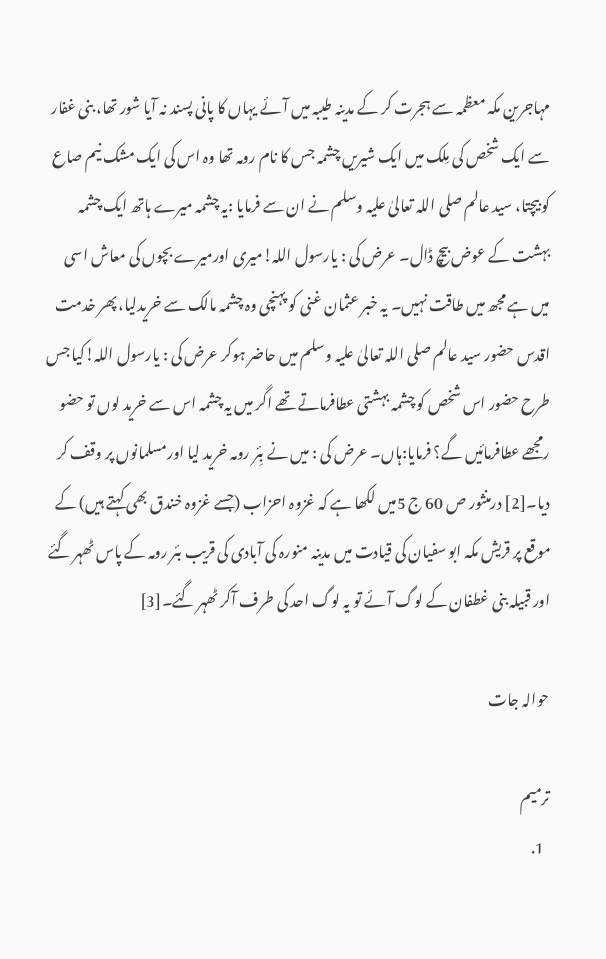مہاجرین مکہ معظمہ سے ہجرت کر کے مدینہ طیبہ میں آئے یہاں کا پانی پسند نہ آیا شور تھا، بنی غفار سے ایک شخص کی مِلک میں ایک شیریں چشمہ جس کا نام رومہ تھا وہ اس کی ایک مشک نیم صاع کو بیچتا، سید عالم صلی اللہ تعالیٰ علیہ وسلم نے ان سے فرمایا :یہ چشمہ میرے ہاتھ ایک چشمہ بہشت کے عوض بیچ ڈال۔ عرض کی : یارسول اللہ!میری اورمیرے بچوں کی معاش اسی میں ہے مجھ میں طاقت نہیں۔ یہ خبر عثمان غنی کو پہنچی وہ چشمہ مالک سے خریدلیا، پھر خدمت اقدس حضور سید عالم صلی اللہ تعالیٰ علیہ وسلم میں حاضر ہوکر عرض کی : یارسول اللہ!کیا جس طرح حضور اس شخص کو چشمہ بہشتی عطافرماتے تھے اگر میں یہ چشمہ اس سے خرید لوں تو حضو رمجھے عطافرمائیں گے؟ فرمایا:ہاں۔ عرض کی : میں نے بِئر رومہ خرید لیا اورمسلمانوں پر وقف کر دیا۔[2] درمنثور ص 60 ج 5میں لکھا ہے کہ غزوہ احزاب (جسے غزوہ خندق بھی کہتے ہیں) کے موقع پر قریش مکہ ابو سفیان کی قیادت میں مدینہ منورہ کی آبادی کی قریب بئر رومہ کے پاس ٹھہر گئے اور قبیلہ بنی غطفان کے لوگ آئے تو یہ لوگ احد کی طرف آکر ٹھہر گئے۔[3]

حوالہ جات

ترمیم
  1.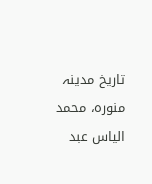تاریخ مدینہ منورہ، محمد الیاس عبد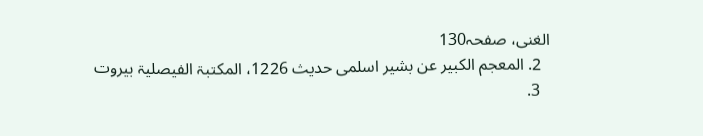الغنی، صفحہ130
  2. المعجم الکبیر عن بشیر اسلمی حدیث 1226، المکتبۃ الفیصلیۃ بیروت
  3.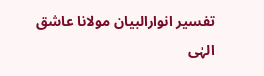تفسیر انوارالبیان مولانا عاشق الہٰی